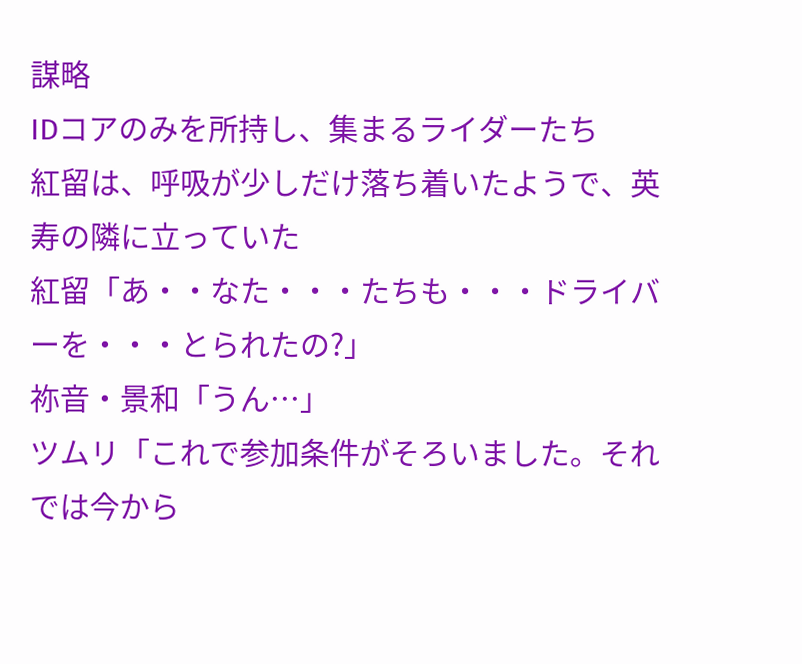謀略
IDコアのみを所持し、集まるライダーたち
紅留は、呼吸が少しだけ落ち着いたようで、英寿の隣に立っていた
紅留「あ・・なた・・・たちも・・・ドライバーを・・・とられたの?」
祢音・景和「うん…」
ツムリ「これで参加条件がそろいました。それでは今から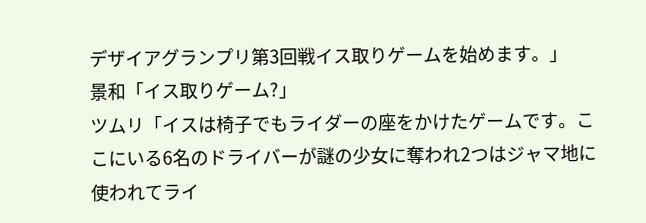デザイアグランプリ第3回戦イス取りゲームを始めます。」
景和「イス取りゲーム?」
ツムリ「イスは椅子でもライダーの座をかけたゲームです。ここにいる6名のドライバーが謎の少女に奪われ2つはジャマ地に使われてライ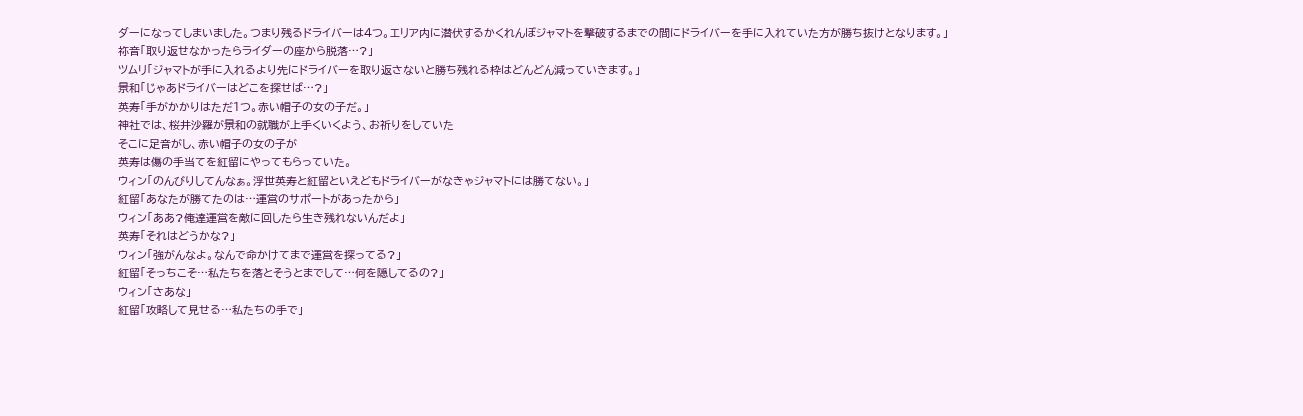ダーになってしまいました。つまり残るドライバーは4つ。エリア内に潜伏するかくれんぼジャマトを撃破するまでの間にドライバーを手に入れていた方が勝ち抜けとなります。」
祢音「取り返せなかったらライダーの座から脱落…?」
ツムリ「ジャマトが手に入れるより先にドライバーを取り返さないと勝ち残れる枠はどんどん減っていきます。」
景和「じゃあドライバーはどこを探せば…?」
英寿「手がかかりはただ1つ。赤い帽子の女の子だ。」
神社では、桜井沙羅が景和の就職が上手くいくよう、お祈りをしていた
そこに足音がし、赤い帽子の女の子が
英寿は傷の手当てを紅留にやってもらっていた。
ウィン「のんびりしてんなぁ。浮世英寿と紅留といえどもドライバーがなきゃジャマトには勝てない。」
紅留「あなたが勝てたのは…運営のサポートがあったから」
ウィン「ああ?俺達運営を敵に回したら生き残れないんだよ」
英寿「それはどうかな?」
ウィン「強がんなよ。なんで命かけてまで運営を探ってる?」
紅留「そっちこそ…私たちを落とそうとまでして…何を隠してるの?」
ウィン「さあな」
紅留「攻略して見せる…私たちの手で」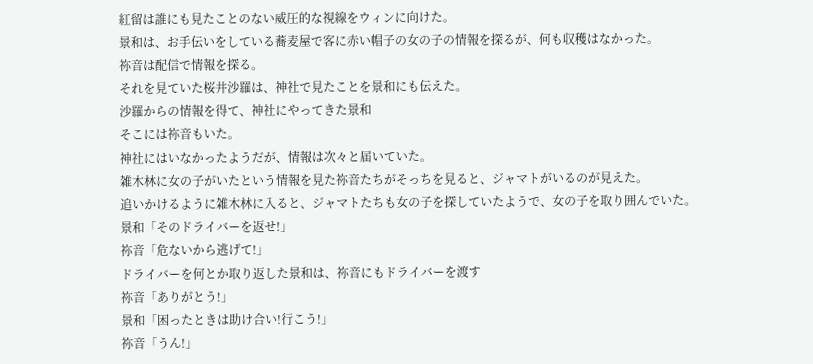紅留は誰にも見たことのない威圧的な視線をウィンに向けた。
景和は、お手伝いをしている蕎麦屋で客に赤い帽子の女の子の情報を探るが、何も収穫はなかった。
祢音は配信で情報を探る。
それを見ていた桜井沙羅は、神社で見たことを景和にも伝えた。
沙羅からの情報を得て、神社にやってきた景和
そこには祢音もいた。
神社にはいなかったようだが、情報は次々と届いていた。
雑木林に女の子がいたという情報を見た祢音たちがそっちを見ると、ジャマトがいるのが見えた。
追いかけるように雑木林に入ると、ジャマトたちも女の子を探していたようで、女の子を取り囲んでいた。
景和「そのドライバーを返せ!」
祢音「危ないから逃げて!」
ドライバーを何とか取り返した景和は、祢音にもドライバーを渡す
祢音「ありがとう!」
景和「困ったときは助け合い!行こう!」
祢音「うん!」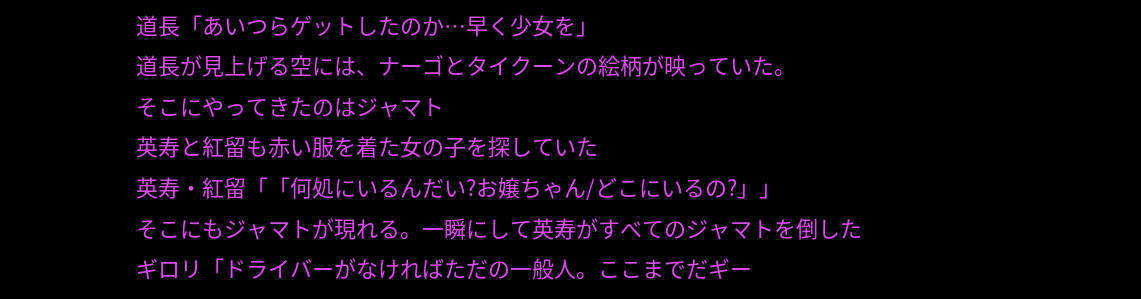道長「あいつらゲットしたのか…早く少女を」
道長が見上げる空には、ナーゴとタイクーンの絵柄が映っていた。
そこにやってきたのはジャマト
英寿と紅留も赤い服を着た女の子を探していた
英寿・紅留「「何処にいるんだい?お嬢ちゃん/どこにいるの?」」
そこにもジャマトが現れる。一瞬にして英寿がすべてのジャマトを倒した
ギロリ「ドライバーがなければただの一般人。ここまでだギー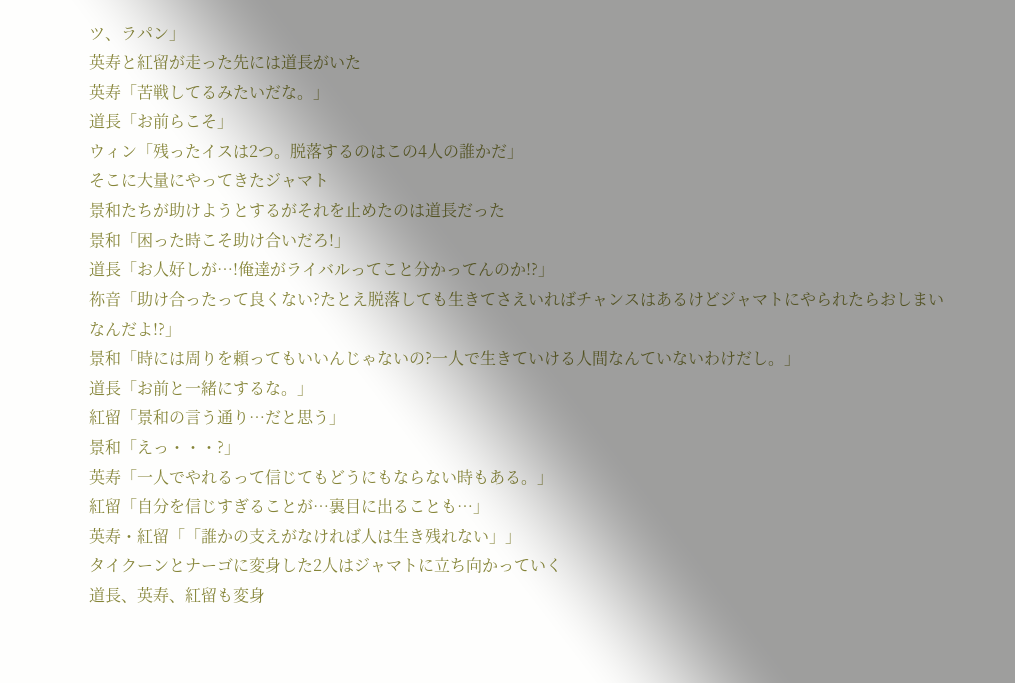ツ、ラパン」
英寿と紅留が走った先には道長がいた
英寿「苦戦してるみたいだな。」
道長「お前らこそ」
ウィン「残ったイスは2つ。脱落するのはこの4人の誰かだ」
そこに大量にやってきたジャマト
景和たちが助けようとするがそれを止めたのは道長だった
景和「困った時こそ助け合いだろ!」
道長「お人好しが…!俺達がライバルってこと分かってんのか!?」
祢音「助け合ったって良くない?たとえ脱落しても生きてさえいればチャンスはあるけどジャマトにやられたらおしまいなんだよ!?」
景和「時には周りを頼ってもいいんじゃないの?一人で生きていける人間なんていないわけだし。」
道長「お前と一緒にするな。」
紅留「景和の言う通り…だと思う」
景和「えっ・・・?」
英寿「一人でやれるって信じてもどうにもならない時もある。」
紅留「自分を信じすぎることが…裏目に出ることも…」
英寿・紅留「「誰かの支えがなければ人は生き残れない」」
タイクーンとナーゴに変身した2人はジャマトに立ち向かっていく
道長、英寿、紅留も変身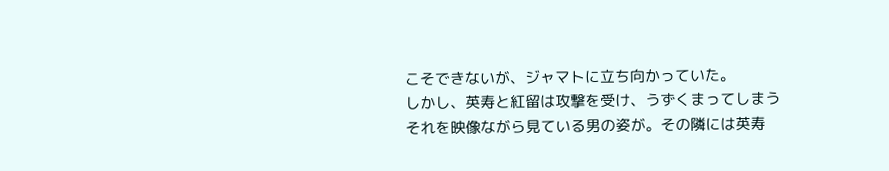こそできないが、ジャマトに立ち向かっていた。
しかし、英寿と紅留は攻撃を受け、うずくまってしまう
それを映像ながら見ている男の姿が。その隣には英寿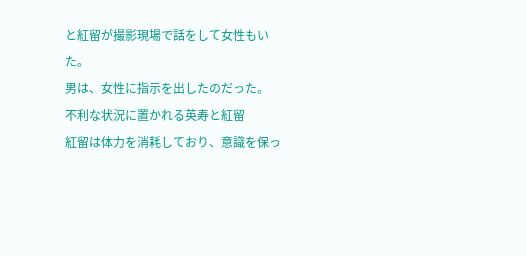と紅留が撮影現場で話をして女性もいた。
男は、女性に指示を出したのだった。
不利な状況に置かれる英寿と紅留
紅留は体力を消耗しており、意識を保っ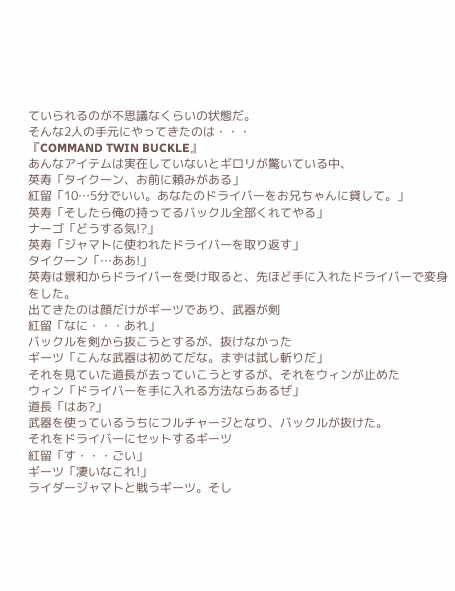ていられるのが不思議なくらいの状態だ。
そんな2人の手元にやってきたのは・・・
『COMMAND TWIN BUCKLE』
あんなアイテムは実在していないとギロリが驚いている中、
英寿「タイクーン、お前に頼みがある」
紅留「10…5分でいい。あなたのドライバーをお兄ちゃんに貸して。」
英寿「そしたら俺の持ってるバックル全部くれてやる」
ナーゴ「どうする気!?」
英寿「ジャマトに使われたドライバーを取り返す」
タイクーン「…ああ!」
英寿は景和からドライバーを受け取ると、先ほど手に入れたドライバーで変身をした。
出てきたのは顔だけがギーツであり、武器が剣
紅留「なに・・・あれ」
バックルを剣から抜こうとするが、抜けなかった
ギーツ「こんな武器は初めてだな。まずは試し斬りだ」
それを見ていた道長が去っていこうとするが、それをウィンが止めた
ウィン「ドライバーを手に入れる方法ならあるぜ」
道長「はあ?」
武器を使っているうちにフルチャージとなり、バックルが抜けた。
それをドライバーにセットするギーツ
紅留「す・・・ごい」
ギーツ「凄いなこれ!」
ライダージャマトと戦うギーツ。そし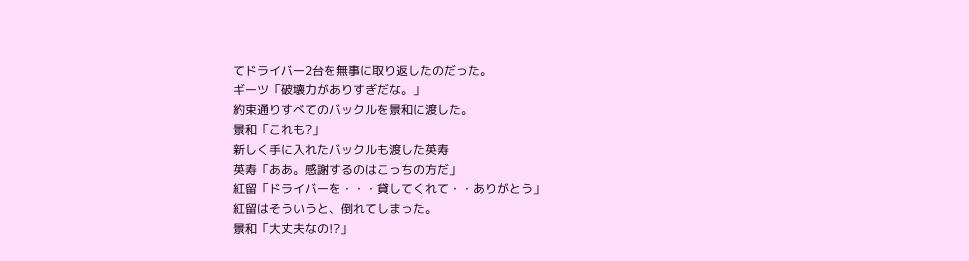てドライバー2台を無事に取り返したのだった。
ギーツ「破壊力がありすぎだな。」
約束通りすべてのバックルを景和に渡した。
景和「これも?」
新しく手に入れたバックルも渡した英寿
英寿「ああ。感謝するのはこっちの方だ」
紅留「ドライバーを・・・貸してくれて・・ありがとう」
紅留はそういうと、倒れてしまった。
景和「大丈夫なの!?」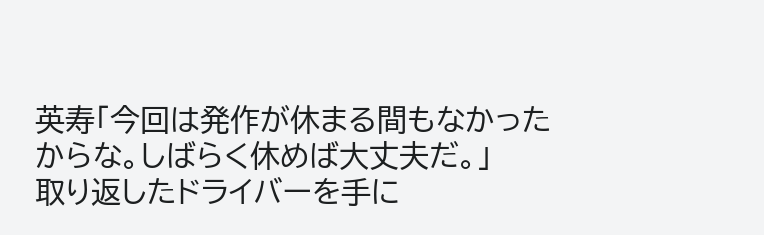英寿「今回は発作が休まる間もなかったからな。しばらく休めば大丈夫だ。」
取り返したドライバーを手に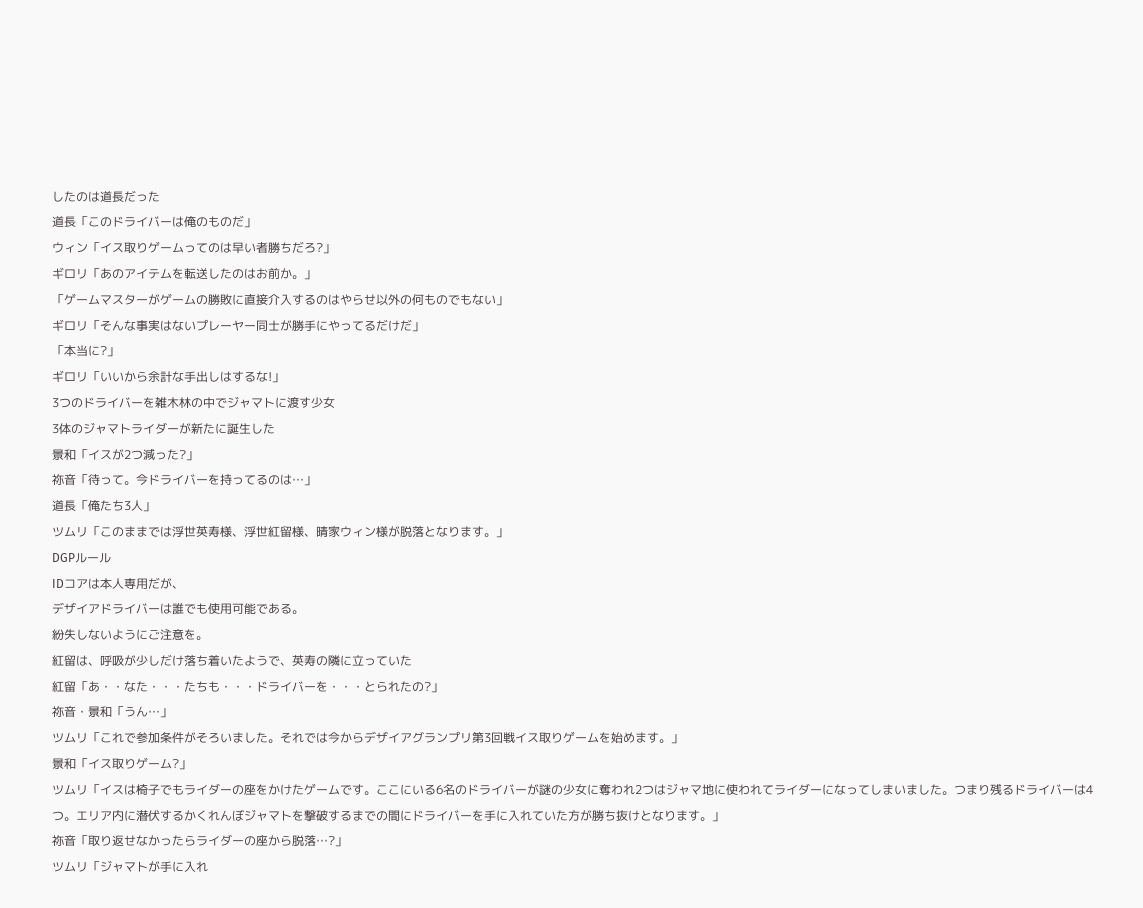したのは道長だった
道長「このドライバーは俺のものだ」
ウィン「イス取りゲームってのは早い者勝ちだろ?」
ギロリ「あのアイテムを転送したのはお前か。」
「ゲームマスターがゲームの勝敗に直接介入するのはやらせ以外の何ものでもない」
ギロリ「そんな事実はないプレーヤー同士が勝手にやってるだけだ」
「本当に?」
ギロリ「いいから余計な手出しはするな!」
3つのドライバーを雑木林の中でジャマトに渡す少女
3体のジャマトライダーが新たに誕生した
景和「イスが2つ減った?」
祢音「待って。今ドライバーを持ってるのは…」
道長「俺たち3人」
ツムリ「このままでは浮世英寿様、浮世紅留様、晴家ウィン様が脱落となります。」
DGPルール
IDコアは本人専用だが、
デザイアドライバーは誰でも使用可能である。
紛失しないようにご注意を。
紅留は、呼吸が少しだけ落ち着いたようで、英寿の隣に立っていた
紅留「あ・・なた・・・たちも・・・ドライバーを・・・とられたの?」
祢音・景和「うん…」
ツムリ「これで参加条件がそろいました。それでは今からデザイアグランプリ第3回戦イス取りゲームを始めます。」
景和「イス取りゲーム?」
ツムリ「イスは椅子でもライダーの座をかけたゲームです。ここにいる6名のドライバーが謎の少女に奪われ2つはジャマ地に使われてライダーになってしまいました。つまり残るドライバーは4つ。エリア内に潜伏するかくれんぼジャマトを撃破するまでの間にドライバーを手に入れていた方が勝ち抜けとなります。」
祢音「取り返せなかったらライダーの座から脱落…?」
ツムリ「ジャマトが手に入れ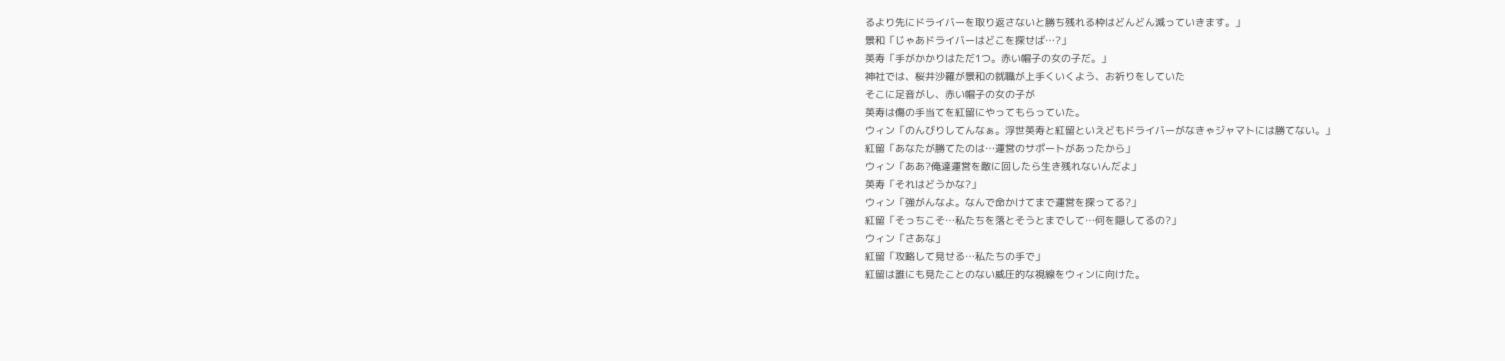るより先にドライバーを取り返さないと勝ち残れる枠はどんどん減っていきます。」
景和「じゃあドライバーはどこを探せば…?」
英寿「手がかかりはただ1つ。赤い帽子の女の子だ。」
神社では、桜井沙羅が景和の就職が上手くいくよう、お祈りをしていた
そこに足音がし、赤い帽子の女の子が
英寿は傷の手当てを紅留にやってもらっていた。
ウィン「のんびりしてんなぁ。浮世英寿と紅留といえどもドライバーがなきゃジャマトには勝てない。」
紅留「あなたが勝てたのは…運営のサポートがあったから」
ウィン「ああ?俺達運営を敵に回したら生き残れないんだよ」
英寿「それはどうかな?」
ウィン「強がんなよ。なんで命かけてまで運営を探ってる?」
紅留「そっちこそ…私たちを落とそうとまでして…何を隠してるの?」
ウィン「さあな」
紅留「攻略して見せる…私たちの手で」
紅留は誰にも見たことのない威圧的な視線をウィンに向けた。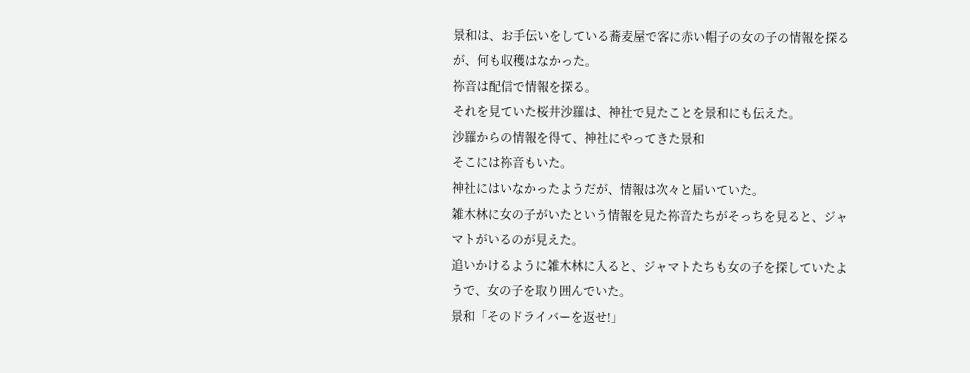景和は、お手伝いをしている蕎麦屋で客に赤い帽子の女の子の情報を探るが、何も収穫はなかった。
祢音は配信で情報を探る。
それを見ていた桜井沙羅は、神社で見たことを景和にも伝えた。
沙羅からの情報を得て、神社にやってきた景和
そこには祢音もいた。
神社にはいなかったようだが、情報は次々と届いていた。
雑木林に女の子がいたという情報を見た祢音たちがそっちを見ると、ジャマトがいるのが見えた。
追いかけるように雑木林に入ると、ジャマトたちも女の子を探していたようで、女の子を取り囲んでいた。
景和「そのドライバーを返せ!」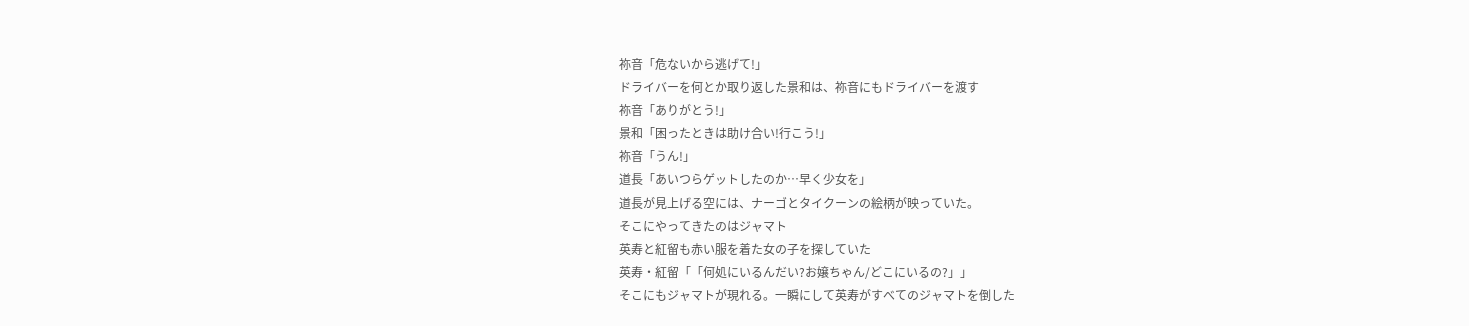祢音「危ないから逃げて!」
ドライバーを何とか取り返した景和は、祢音にもドライバーを渡す
祢音「ありがとう!」
景和「困ったときは助け合い!行こう!」
祢音「うん!」
道長「あいつらゲットしたのか…早く少女を」
道長が見上げる空には、ナーゴとタイクーンの絵柄が映っていた。
そこにやってきたのはジャマト
英寿と紅留も赤い服を着た女の子を探していた
英寿・紅留「「何処にいるんだい?お嬢ちゃん/どこにいるの?」」
そこにもジャマトが現れる。一瞬にして英寿がすべてのジャマトを倒した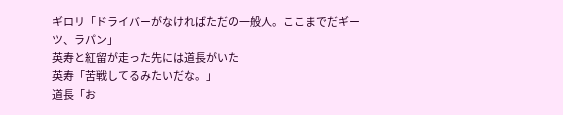ギロリ「ドライバーがなければただの一般人。ここまでだギーツ、ラパン」
英寿と紅留が走った先には道長がいた
英寿「苦戦してるみたいだな。」
道長「お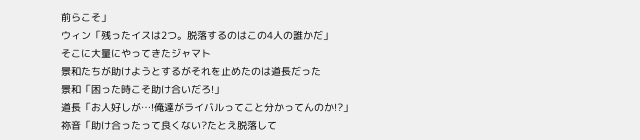前らこそ」
ウィン「残ったイスは2つ。脱落するのはこの4人の誰かだ」
そこに大量にやってきたジャマト
景和たちが助けようとするがそれを止めたのは道長だった
景和「困った時こそ助け合いだろ!」
道長「お人好しが…!俺達がライバルってこと分かってんのか!?」
祢音「助け合ったって良くない?たとえ脱落して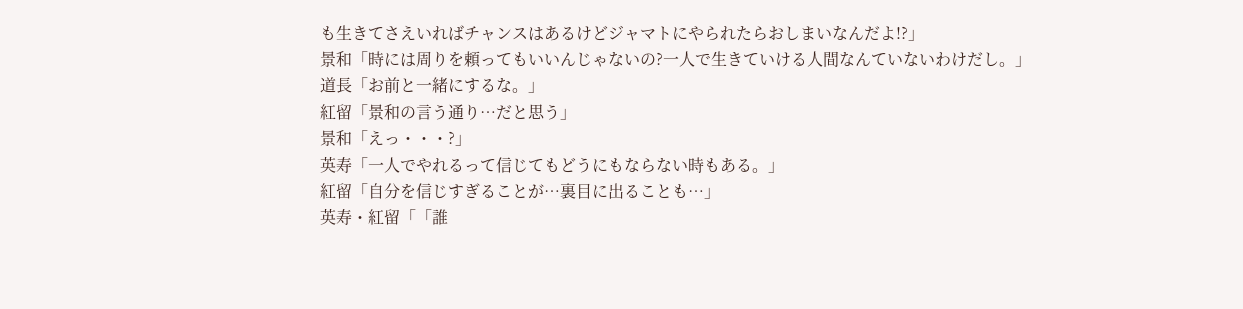も生きてさえいればチャンスはあるけどジャマトにやられたらおしまいなんだよ!?」
景和「時には周りを頼ってもいいんじゃないの?一人で生きていける人間なんていないわけだし。」
道長「お前と一緒にするな。」
紅留「景和の言う通り…だと思う」
景和「えっ・・・?」
英寿「一人でやれるって信じてもどうにもならない時もある。」
紅留「自分を信じすぎることが…裏目に出ることも…」
英寿・紅留「「誰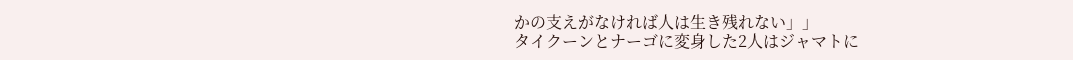かの支えがなければ人は生き残れない」」
タイクーンとナーゴに変身した2人はジャマトに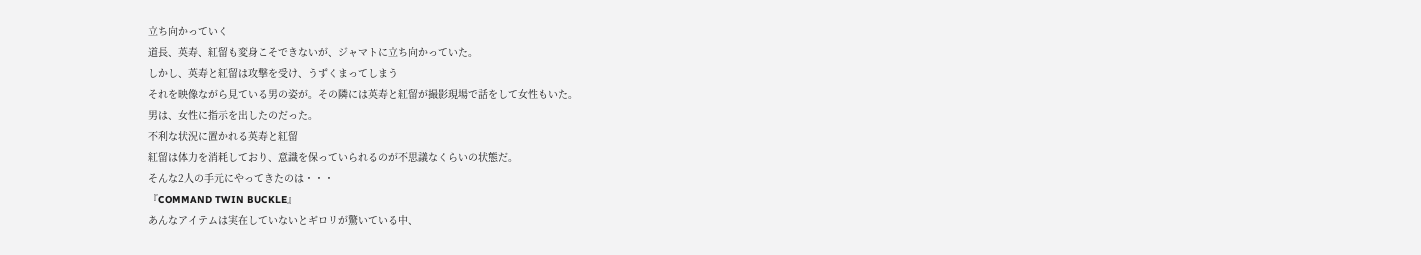立ち向かっていく
道長、英寿、紅留も変身こそできないが、ジャマトに立ち向かっていた。
しかし、英寿と紅留は攻撃を受け、うずくまってしまう
それを映像ながら見ている男の姿が。その隣には英寿と紅留が撮影現場で話をして女性もいた。
男は、女性に指示を出したのだった。
不利な状況に置かれる英寿と紅留
紅留は体力を消耗しており、意識を保っていられるのが不思議なくらいの状態だ。
そんな2人の手元にやってきたのは・・・
『COMMAND TWIN BUCKLE』
あんなアイテムは実在していないとギロリが驚いている中、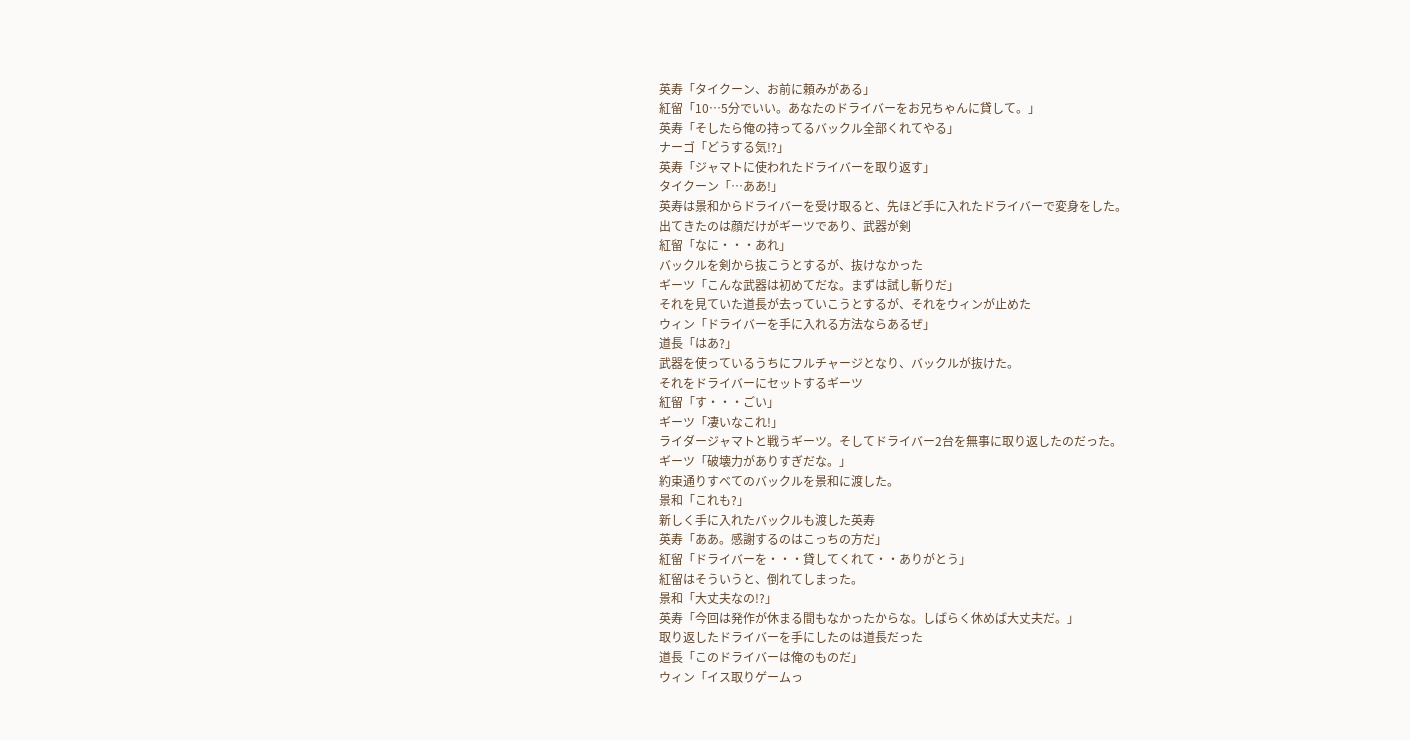英寿「タイクーン、お前に頼みがある」
紅留「10…5分でいい。あなたのドライバーをお兄ちゃんに貸して。」
英寿「そしたら俺の持ってるバックル全部くれてやる」
ナーゴ「どうする気!?」
英寿「ジャマトに使われたドライバーを取り返す」
タイクーン「…ああ!」
英寿は景和からドライバーを受け取ると、先ほど手に入れたドライバーで変身をした。
出てきたのは顔だけがギーツであり、武器が剣
紅留「なに・・・あれ」
バックルを剣から抜こうとするが、抜けなかった
ギーツ「こんな武器は初めてだな。まずは試し斬りだ」
それを見ていた道長が去っていこうとするが、それをウィンが止めた
ウィン「ドライバーを手に入れる方法ならあるぜ」
道長「はあ?」
武器を使っているうちにフルチャージとなり、バックルが抜けた。
それをドライバーにセットするギーツ
紅留「す・・・ごい」
ギーツ「凄いなこれ!」
ライダージャマトと戦うギーツ。そしてドライバー2台を無事に取り返したのだった。
ギーツ「破壊力がありすぎだな。」
約束通りすべてのバックルを景和に渡した。
景和「これも?」
新しく手に入れたバックルも渡した英寿
英寿「ああ。感謝するのはこっちの方だ」
紅留「ドライバーを・・・貸してくれて・・ありがとう」
紅留はそういうと、倒れてしまった。
景和「大丈夫なの!?」
英寿「今回は発作が休まる間もなかったからな。しばらく休めば大丈夫だ。」
取り返したドライバーを手にしたのは道長だった
道長「このドライバーは俺のものだ」
ウィン「イス取りゲームっ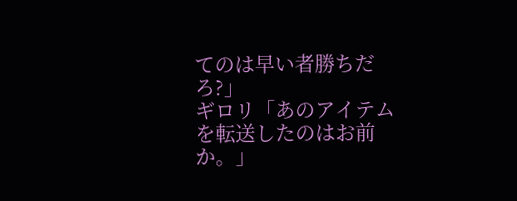てのは早い者勝ちだろ?」
ギロリ「あのアイテムを転送したのはお前か。」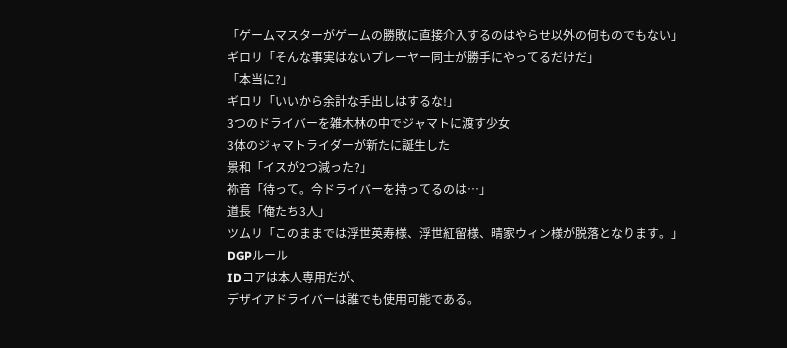「ゲームマスターがゲームの勝敗に直接介入するのはやらせ以外の何ものでもない」
ギロリ「そんな事実はないプレーヤー同士が勝手にやってるだけだ」
「本当に?」
ギロリ「いいから余計な手出しはするな!」
3つのドライバーを雑木林の中でジャマトに渡す少女
3体のジャマトライダーが新たに誕生した
景和「イスが2つ減った?」
祢音「待って。今ドライバーを持ってるのは…」
道長「俺たち3人」
ツムリ「このままでは浮世英寿様、浮世紅留様、晴家ウィン様が脱落となります。」
DGPルール
IDコアは本人専用だが、
デザイアドライバーは誰でも使用可能である。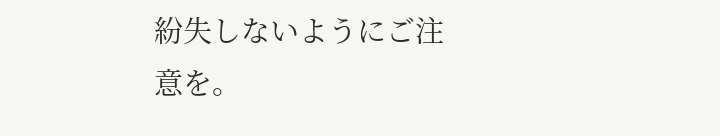紛失しないようにご注意を。